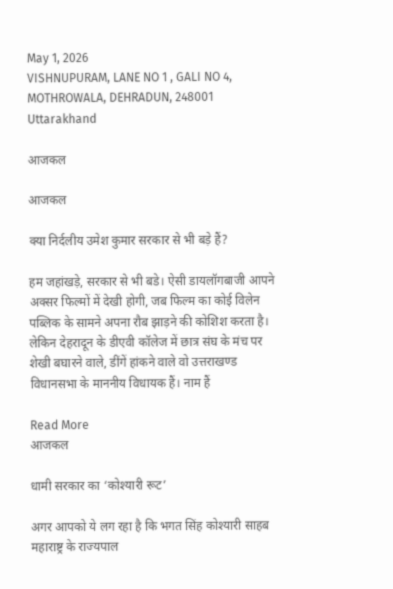May 1, 2026
VISHNUPURAM, LANE NO 1 , GALI NO 4, MOTHROWALA, DEHRADUN, 248001 Uttarakhand

आजकल

आजकल

क्या निर्दलीय उमेश कुमार सरकार से भी बड़े हैं?

हम जहांखड़े, सरकार से भी बडे। ऐसी डायलॉगबाजी आपने अक्सर फिल्मों में देखी होगी, जब फिल्म का कोई विलेन पब्लिक के सामने अपना रौब झाड़ने की कोशिश करता है। लेकिन देहरादून के डीएवी कॉलेज में छात्र संघ के मंच पर शेखी बघारने वाले, डींगें हांकने वाले वो उत्तराखण्ड विधानसभा के माननीय विधायक हैं। नाम हैं

Read More
आजकल

धामी सरकार का ‘कोश्यारी रूट’

अगर आपको ये लग रहा है कि भगत सिंह कोश्यारी साहब महाराष्ट्र के राज्यपाल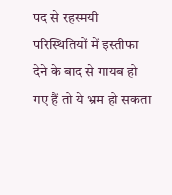पद से रहस्मयी परिस्थितियों में इस्तीफा देने के बाद से गायब हो गए हैं तो ये भ्रम हो सकता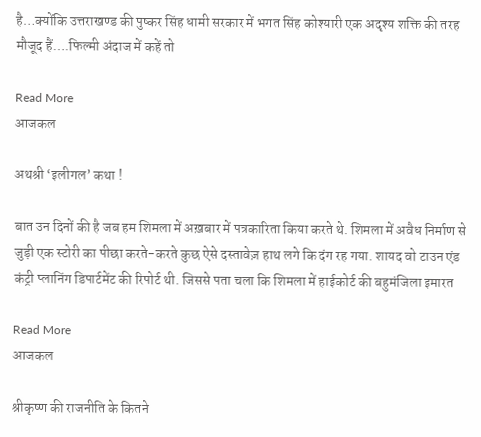है…क्योंकि उत्तराखण्ड की पुष्कर सिंह धामी सरकार में भगत सिंह कोश्यारी एक अदृश्य शक्ति की तरह मौजूद हैं….फिल्मी अंदाज में कहें तो

Read More
आजकल

अथश्री ‘इलीगल’ कथा !

बात उन दिनों की है जब हम शिमला में अख़बार में पत्रकारिता किया करते थे. शिमला में अवैध निर्माण से जुड़ी एक स्टोरी का पीछा करते-करते कुछ ऐसे दस्तावेज़ हाथ लगे कि दंग रह गया. शायद वो टाउन एंड कंट्री प्लानिंग डिपार्टमेंट की रिपोर्ट थी. जिससे पता चला कि शिमला में हाईकोर्ट की बहुमंजिला इमारत

Read More
आजकल

श्रीकृष्ण की राजनीति के कितने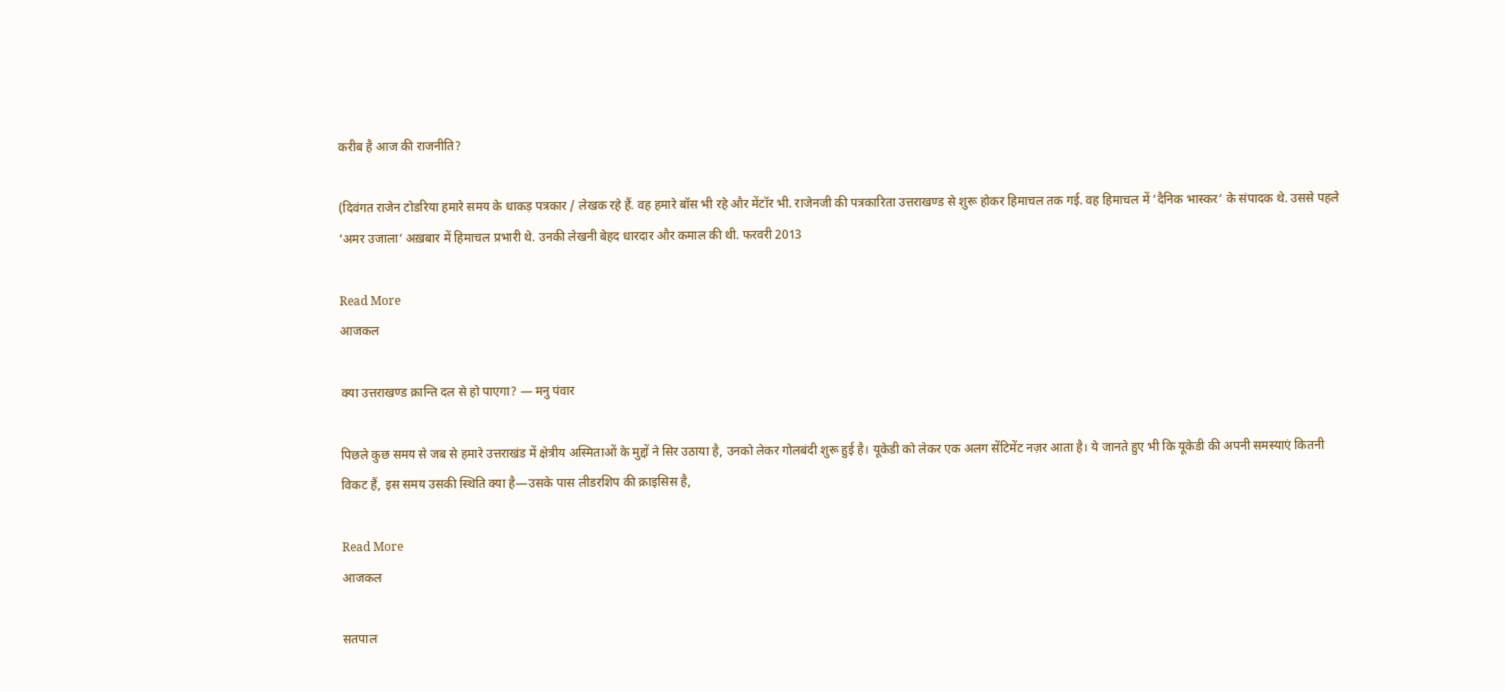करीब है आज की राजनीति?

(दिवंगत राजेन टोडरिया हमारे समय के धाकड़ पत्रकार / लेखक रहे हैं. वह हमारे बॉस भी रहे और मेंटॉर भी. राजेनजी की पत्रकारिता उत्तराखण्ड से शुरू होकर हिमाचल तक गई. वह हिमाचल में ‘दैनिक भास्कर‘ के संपादक थे. उससे पहले ‘अमर उजाला‘ अख़बार में हिमाचल प्रभारी थे. उनकी लेखनी बेहद धारदार और कमाल की थी. फरवरी 2013

Read More
आजकल

क्या उत्तराखण्ड क्रान्ति दल से हो पाएगा? — मनु पंवार

पिछले कुछ समय से जब से हमारे उत्तराखंड में क्षेत्रीय अस्मिताओं के मुद्दों ने सिर उठाया है, उनको लेकर गोलबंदी शुरू हुई है। यूकेडी को लेकर एक अलग सेंटिमेंट नज़र आता है। ये जानते हुए भी कि यूकेडी की अपनी समस्याएं कितनी विकट हैं, इस समय उसकी स्थिति क्या है—उसके पास लीडरशिप की क्राइसिस है,

Read More
आजकल

सतपाल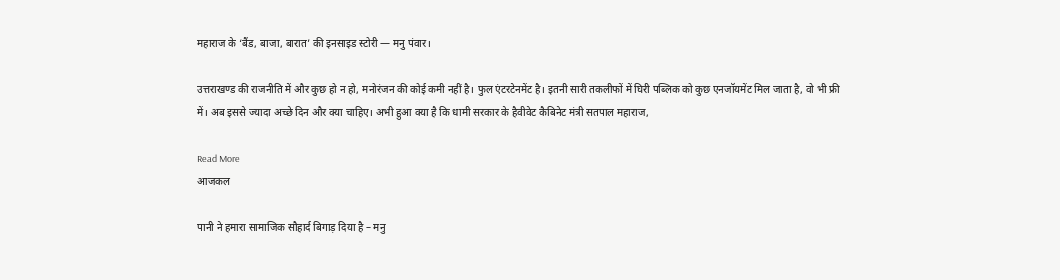महाराज के ‘बैंड, बाजा, बारात’ की इनसाइड स्टोरी — मनु पंवार।

उत्तराखण्ड की राजनीति में और कुछ हो न हो, मनोरंजन की कोई कमी नहीं है। फुल एंटरटेनमेंट है। इतनी सारी तकलीफों में घिरी पब्लिक को कुछ एनजॉयमेंट मिल जाता है, वो भी फ्री में। अब इससे ज्यादा अच्छे दिन और क्या चाहिए। अभी हुआ क्या है कि धामी सरकार के हैवीवेट कैबिनेट मंत्री सतपाल महाराज,

Read More
आजकल

पानी ने हमारा सामाजिक सौहार्द बिगाड़ दिया है – मनु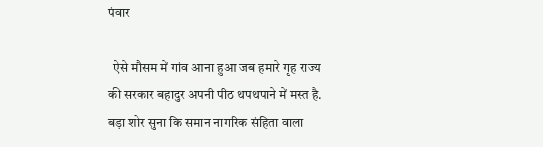पंवार

  ऐसे मौसम में गांव आना हुआ जब हमारे गृह राज्य की सरकार बहादुर अपनी पीठ थपथपाने में मस्त है. बड़ा शोर सुना कि समान नागरिक संहिता वाला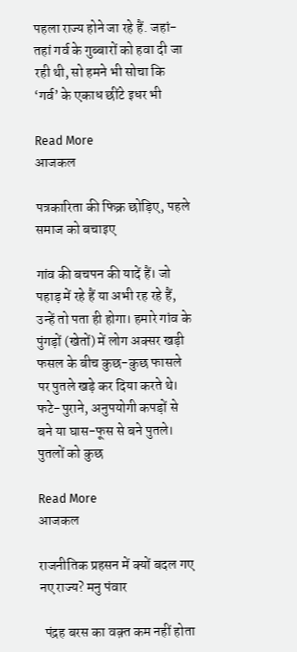पहला राज्य होने जा रहे हैं. जहां-तहां गर्व के गुब्बारों को हवा दी जा रही थी, सो हमने भी सोचा कि ‘गर्व’ के एकाध छींटे इधर भी

Read More
आजकल

पत्रकारिता की फिक्र छोड़िए, पहले समाज को बचाइए

गांव की बचपन की यादें हैं। जो पहाड़ में रहे हैं या अभी रह रहे हैं, उन्हें तो पता ही होगा। हमारे गांव के पुंगड़ों (खेतों) में लोग अक्सर खड़ी फसल के बीच कुछ-कुछ फासले पर पुतले खड़े कर दिया करते थे। फटे-पुराने, अनुपयोगी कपड़ों से बने या घास-फूस से बने पुतले। पुतलों को कुछ

Read More
आजकल

राजनीतिक प्रहसन में क्यों बदल गए नए राज्य? मनु पंवार

  पंद्रह बरस का वक़्त कम नहीं होता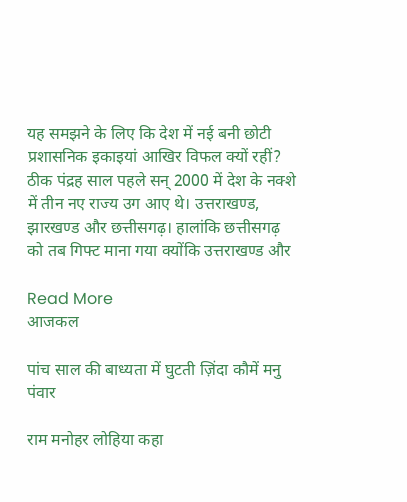यह समझने के लिए कि देश में नई बनी छोटी प्रशासनिक इकाइयां आखिर विफल क्यों रहीं? ठीक पंद्रह साल पहले सन् 2000 में देश के नक्शे में तीन नए राज्य उग आए थे। उत्तराखण्ड, झारखण्ड और छत्तीसगढ़। हालांकि छत्तीसगढ़ को तब गिफ्ट माना गया क्योंकि उत्तराखण्ड और

Read More
आजकल

पांच साल की बाध्यता में घुटती ज़िंदा कौमें मनु पंवार

राम मनोहर लोहिया कहा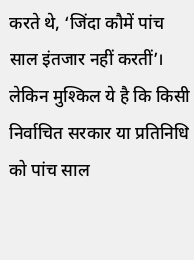करते थे, ‘जिंदा कौमें पांच साल इंतजार नहीं करतीं’। लेकिन मुश्किल ये है कि किसी निर्वाचित सरकार या प्रतिनिधि को पांच साल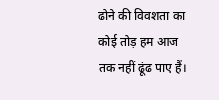ढोने की विवशता का कोई तोड़ हम आज तक नहीं ढूंढ पाए हैं।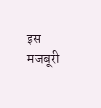इस मजबूरी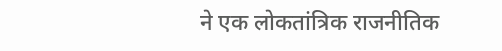ने एक लोकतांत्रिक राजनीतिक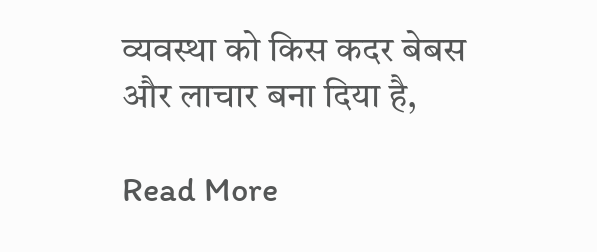व्यवस्था को किस कदर बेबस और लाचार बना दिया है,

Read More